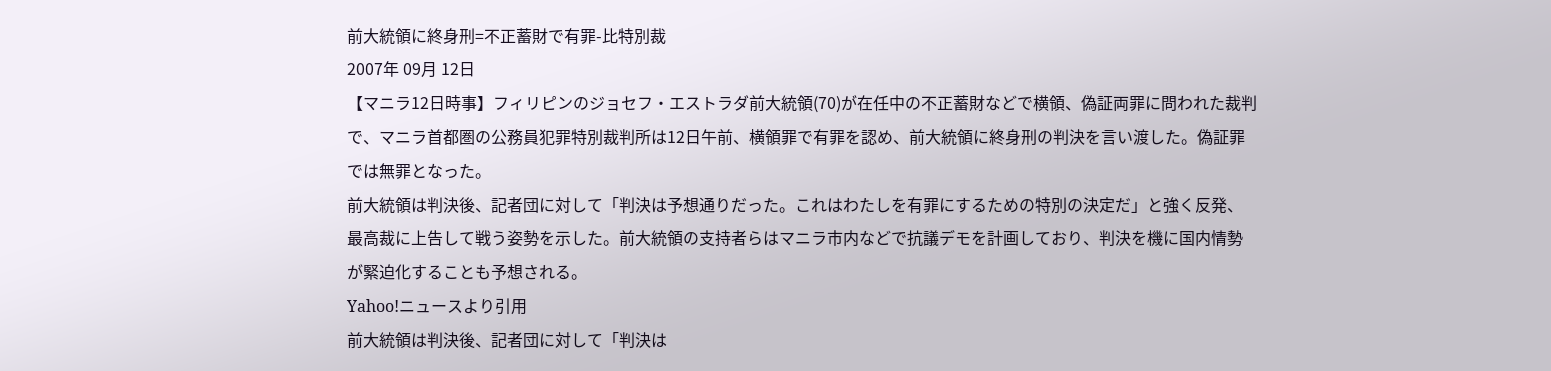前大統領に終身刑=不正蓄財で有罪-比特別裁
2007年 09月 12日
【マニラ12日時事】フィリピンのジョセフ・エストラダ前大統領(70)が在任中の不正蓄財などで横領、偽証両罪に問われた裁判で、マニラ首都圏の公務員犯罪特別裁判所は12日午前、横領罪で有罪を認め、前大統領に終身刑の判決を言い渡した。偽証罪では無罪となった。
前大統領は判決後、記者団に対して「判決は予想通りだった。これはわたしを有罪にするための特別の決定だ」と強く反発、最高裁に上告して戦う姿勢を示した。前大統領の支持者らはマニラ市内などで抗議デモを計画しており、判決を機に国内情勢が緊迫化することも予想される。
Yahoo!ニュースより引用
前大統領は判決後、記者団に対して「判決は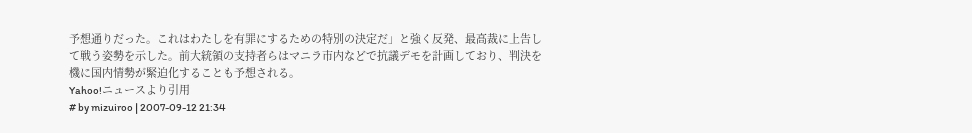予想通りだった。これはわたしを有罪にするための特別の決定だ」と強く反発、最高裁に上告して戦う姿勢を示した。前大統領の支持者らはマニラ市内などで抗議デモを計画しており、判決を機に国内情勢が緊迫化することも予想される。
Yahoo!ニュースより引用
# by mizuiroo | 2007-09-12 21:34